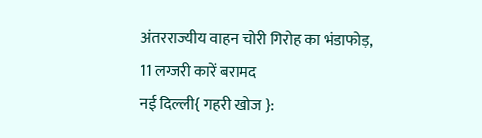अंतरराज्यीय वाहन चोरी गिरोह का भंडाफोड़, 11 लग्जरी कारें बरामद
नई दिल्ली{ गहरी खोज }: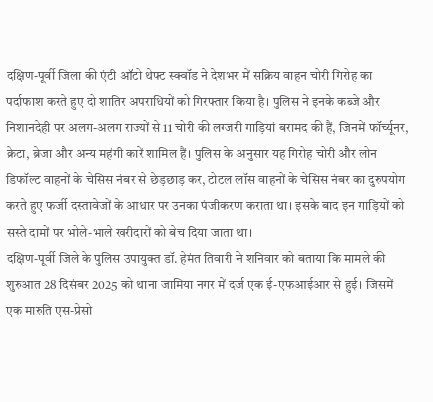दक्षिण-पूर्वी जिला की एंटी ऑटो थेफ्ट स्क्वॉड ने देशभर में सक्रिय वाहन चोरी गिरोह का पर्दाफाश करते हुए दो शातिर अपराधियों को गिरफ्तार किया है। पुलिस ने इनके कब्जे और निशानदेही पर अलग-अलग राज्यों से 11 चोरी की लग्जरी गाड़ियां बरामद की हैं, जिनमें फॉर्च्यूनर, क्रेटा, ब्रेजा और अन्य महंगी कारें शामिल हैं। पुलिस के अनुसार यह गिरोह चोरी और लोन डिफॉल्ट वाहनों के चेसिस नंबर से छेड़छाड़ कर, टोटल लॉस वाहनों के चेसिस नंबर का दुरुपयोग करते हुए फर्जी दस्तावेजों के आधार पर उनका पंजीकरण कराता था। इसके बाद इन गाड़ियों को सस्ते दामों पर भोले-भाले खरीदारों को बेच दिया जाता था।
दक्षिण-पूर्वी जिले के पुलिस उपायुक्त डॉ. हेमंत तिवारी ने शनिवार को बताया कि मामले की शुरुआत 28 दिसंबर 2025 को थाना जामिया नगर में दर्ज एक ई-एफआईआर से हुई। जिसमें एक मारुति एस-प्रेसो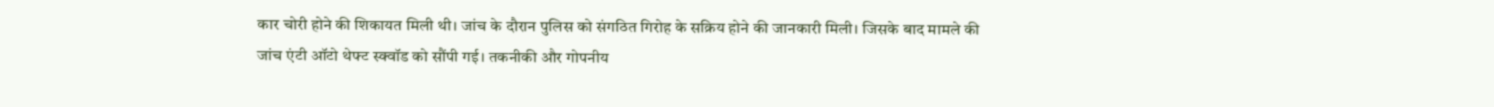कार चोरी होने की शिकायत मिली थी। जांच के दौरान पुलिस को संगठित गिरोह के सक्रिय होने की जानकारी मिली। जिसके बाद मामले की जांच एंटी ऑटो थेफ्ट स्क्वॉड को सौंपी गई। तकनीकी और गोपनीय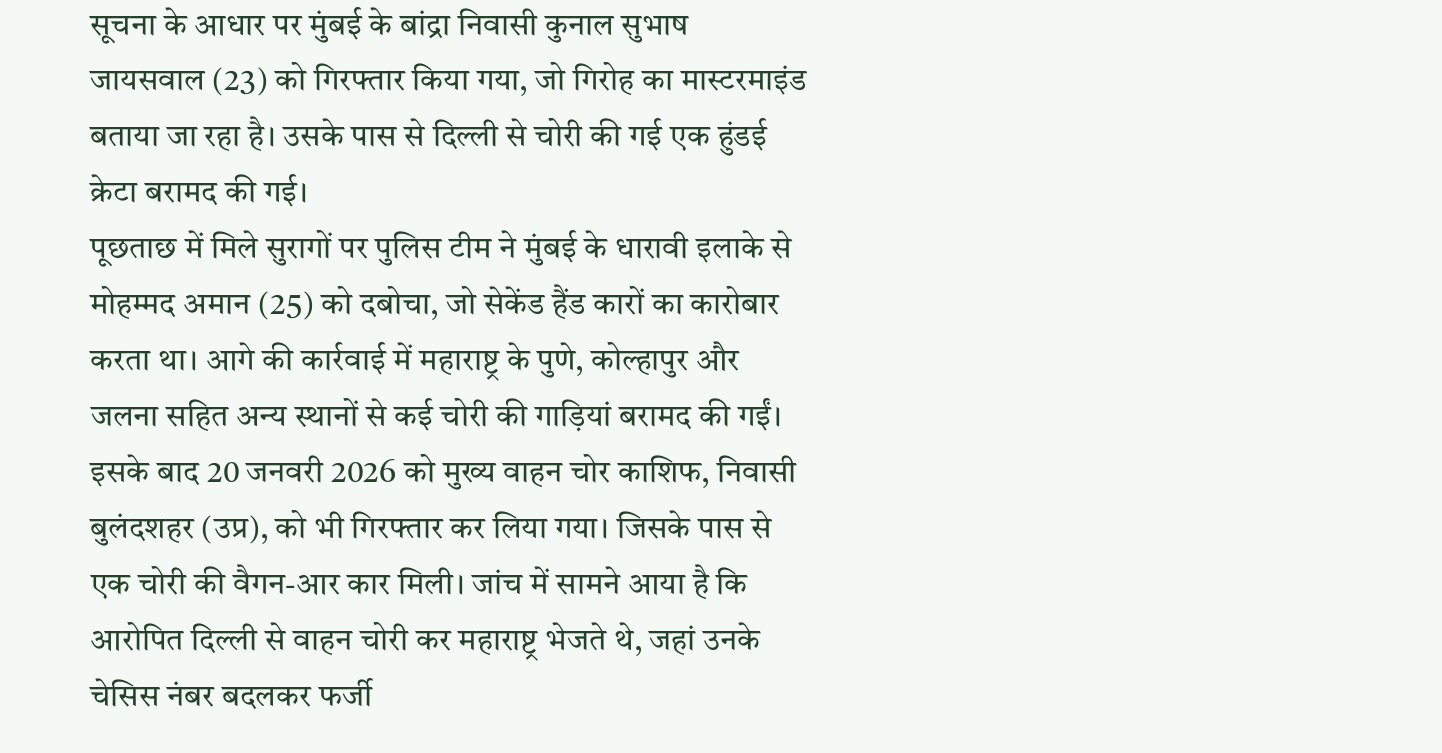सूचना के आधार पर मुंबई के बांद्रा निवासी कुनाल सुभाष जायसवाल (23) को गिरफ्तार किया गया, जो गिरोह का मास्टरमाइंड बताया जा रहा है। उसके पास से दिल्ली से चोरी की गई एक हुंडई क्रेटा बरामद की गई।
पूछताछ में मिले सुरागों पर पुलिस टीम ने मुंबई के धारावी इलाके से मोहम्मद अमान (25) को दबोचा, जो सेकेंड हैंड कारों का कारोबार करता था। आगे की कार्रवाई में महाराष्ट्र के पुणे, कोल्हापुर और जलना सहित अन्य स्थानों से कई चोरी की गाड़ियां बरामद की गईं। इसके बाद 20 जनवरी 2026 को मुख्य वाहन चोर काशिफ, निवासी बुलंदशहर (उप्र), को भी गिरफ्तार कर लिया गया। जिसके पास से एक चोरी की वैगन-आर कार मिली। जांच में सामने आया है कि आरोपित दिल्ली से वाहन चोरी कर महाराष्ट्र भेजते थे, जहां उनके चेसिस नंबर बदलकर फर्जी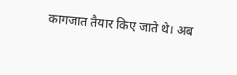कागजात तैयार किए जाते थे। अब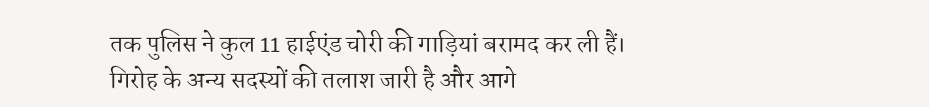तक पुलिस ने कुल 11 हाईएंड चोरी की गाड़ियां बरामद कर ली हैं। गिरोह के अन्य सदस्यों की तलाश जारी है और आगे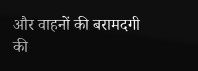और वाहनों की बरामदगी की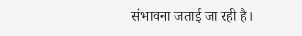संभावना जताई जा रही है।